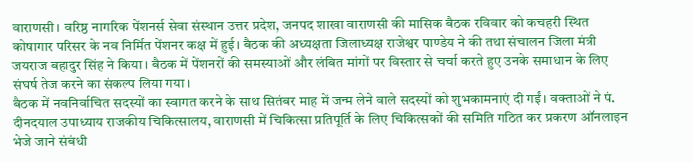वाराणसी। वरिष्ठ नागरिक पेंशनर्स सेवा संस्थान उत्तर प्रदेश, जनपद शाखा वाराणसी की मासिक बैठक रविवार को कचहरी स्थित कोषागार परिसर के नव निर्मित पेंशनर कक्ष में हुई। बैठक की अध्यक्षता जिलाध्यक्ष राजेश्वर पाण्डेय ने की तथा संचालन जिला मंत्री जयराज बहादुर सिंह ने किया। बैठक में पेंशनरों की समस्याओं और लंबित मांगों पर विस्तार से चर्चा करते हुए उनके समाधान के लिए संघर्ष तेज करने का संकल्प लिया गया।
बैठक में नवनिर्वाचित सदस्यों का स्वागत करने के साथ सितंबर माह में जन्म लेने वाले सदस्यों को शुभकामनाएं दी गईं। वक्ताओं ने पं. दीनदयाल उपाध्याय राजकीय चिकित्सालय, वाराणसी में चिकित्सा प्रतिपूर्ति के लिए चिकित्सकों की समिति गठित कर प्रकरण ऑनलाइन भेजे जाने संबंधी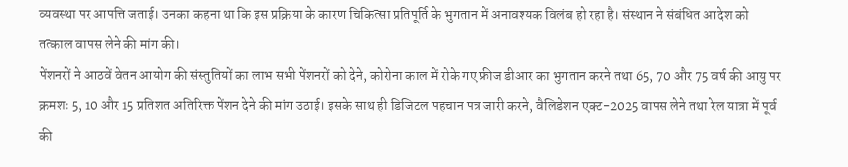व्यवस्था पर आपत्ति जताई। उनका कहना था कि इस प्रक्रिया के कारण चिकित्सा प्रतिपूर्ति के भुगतान में अनावश्यक विलंब हो रहा है। संस्थान ने संबंधित आदेश को तत्काल वापस लेने की मांग की।
पेंशनरों ने आठवें वेतन आयोग की संस्तुतियों का लाभ सभी पेंशनरों को देने, कोरोना काल में रोके गए फ्रीज डीआर का भुगतान करने तथा 65, 70 और 75 वर्ष की आयु पर क्रमशः 5, 10 और 15 प्रतिशत अतिरिक्त पेंशन देने की मांग उठाई। इसके साथ ही डिजिटल पहचान पत्र जारी करने, वैलिडेशन एक्ट-2025 वापस लेने तथा रेल यात्रा में पूर्व की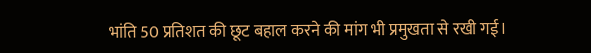भांति 50 प्रतिशत की छूट बहाल करने की मांग भी प्रमुखता से रखी गई।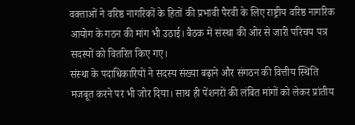वक्ताओं ने वरिष्ठ नागरिकों के हितों की प्रभावी पैरवी के लिए राष्ट्रीय वरिष्ठ नागरिक आयोग के गठन की मांग भी उठाई। बैठक में संस्था की ओर से जारी परिचय पत्र सदस्यों को वितरित किए गए।
संस्था के पदाधिकारियों ने सदस्य संख्या बढ़ाने और संगठन की वित्तीय स्थिति मजबूत करने पर भी जोर दिया। साथ ही पेंशनरों की लंबित मांगों को लेकर प्रांतीय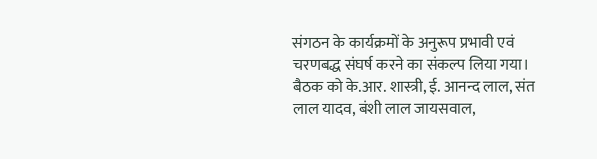संगठन के कार्यक्रमों के अनुरूप प्रभावी एवं चरणबद्ध संघर्ष करने का संकल्प लिया गया।
बैठक को के.आर. शास्त्री, ई. आनन्द लाल, संत लाल यादव, बंशी लाल जायसवाल,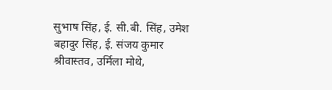सुभाष सिंह, ई. सी.बी. सिंह, उमेश बहादुर सिंह, ई. संजय कुमार श्रीवास्तव, उर्मिला मोथे,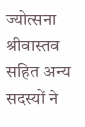ज्योत्सना श्रीवास्तव सहित अन्य सदस्यों ने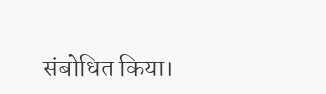संबोधित किया।